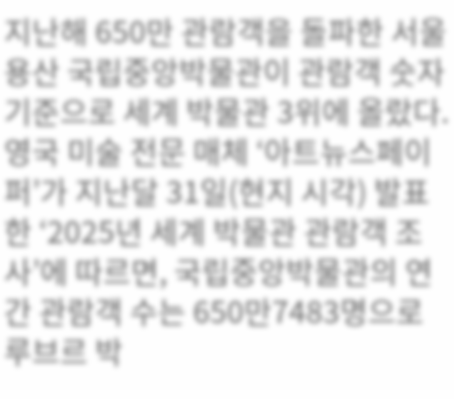지난해 650만 관람객을 돌파한 서울 용산 국립중앙박물관이 관람객 숫자 기준으로 세계 박물관 3위에 올랐다.
영국 미술 전문 매체 ‘아트뉴스페이퍼’가 지난달 31일(현지 시각) 발표한 ‘2025년 세계 박물관 관람객 조사’에 따르면, 국립중앙박물관의 연간 관람객 수는 650만7483명으로 루브르 박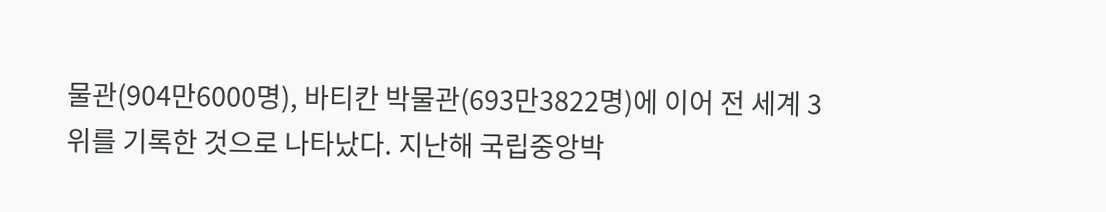물관(904만6000명), 바티칸 박물관(693만3822명)에 이어 전 세계 3위를 기록한 것으로 나타났다. 지난해 국립중앙박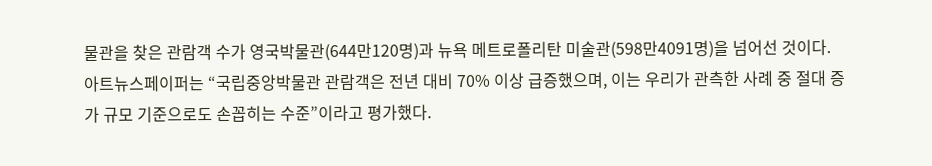물관을 찾은 관람객 수가 영국박물관(644만120명)과 뉴욕 메트로폴리탄 미술관(598만4091명)을 넘어선 것이다.
아트뉴스페이퍼는 “국립중앙박물관 관람객은 전년 대비 70% 이상 급증했으며, 이는 우리가 관측한 사례 중 절대 증가 규모 기준으로도 손꼽히는 수준”이라고 평가했다.